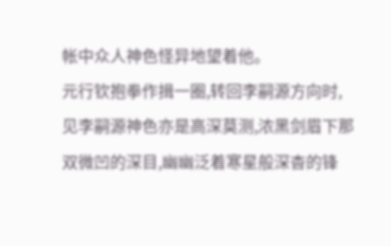帐中众人神色怪异地望着他。
元行钦抱拳作揖一圈,转回李嗣源方向时,见李嗣源神色亦是高深莫测,浓黑剑眉下那双微凹的深目,幽幽泛着寒星般深杳的锋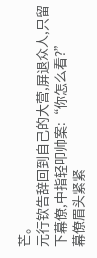芒。
元行钦告辞回到自己的大营,屏退众人,只留下幕僚,中指轻叩帅案:“你怎么看?”
幕僚眉头紧紧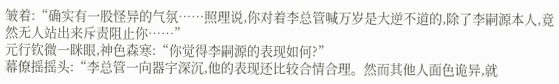皱着:“确实有一股怪异的气氛……照理说,你对着李总管喊万岁是大逆不道的,除了李嗣源本人,竟然无人站出来斥责阻止你……”
元行钦微一眯眼,神色森寒:“你觉得李嗣源的表现如何?”
幕僚摇摇头:“李总管一向器宇深沉,他的表现还比较合情合理。然而其他人面色诡异,就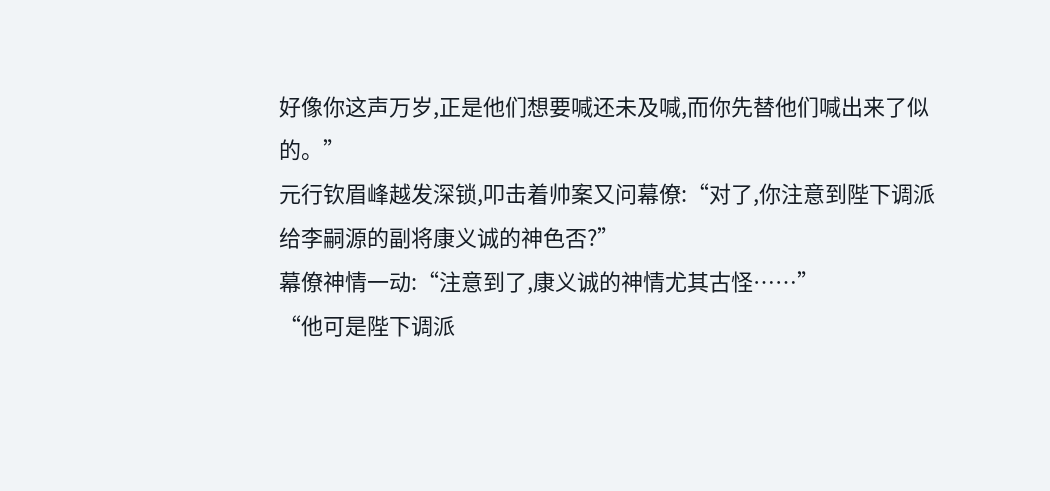好像你这声万岁,正是他们想要喊还未及喊,而你先替他们喊出来了似的。”
元行钦眉峰越发深锁,叩击着帅案又问幕僚:“对了,你注意到陛下调派给李嗣源的副将康义诚的神色否?”
幕僚神情一动:“注意到了,康义诚的神情尤其古怪……”
“他可是陛下调派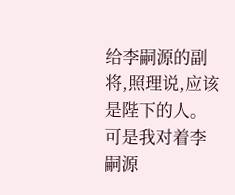给李嗣源的副将,照理说,应该是陛下的人。可是我对着李嗣源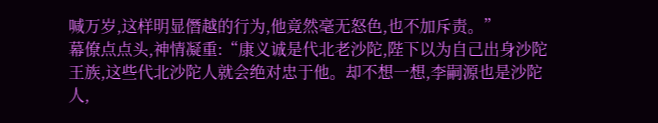喊万岁,这样明显僭越的行为,他竟然毫无怒色,也不加斥责。”
幕僚点点头,神情凝重:“康义诚是代北老沙陀,陛下以为自己出身沙陀王族,这些代北沙陀人就会绝对忠于他。却不想一想,李嗣源也是沙陀人,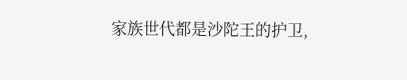家族世代都是沙陀王的护卫,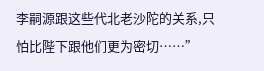李嗣源跟这些代北老沙陀的关系,只怕比陛下跟他们更为密切……”